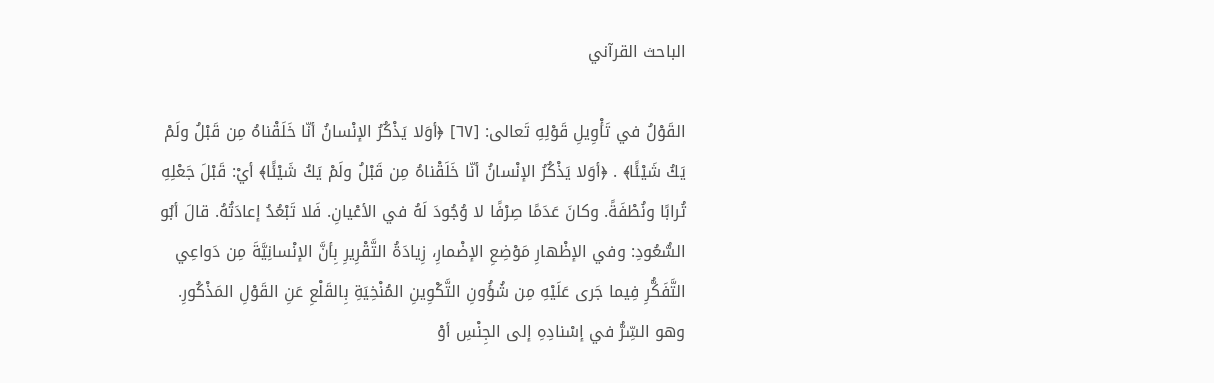الباحث القرآني

القَوْلُ في تَأْوِيلِ قَوْلِهِ تَعالى: [٦٧] ﴿أوَلا يَذْكُرُ الإنْسانُ أنّا خَلَقْناهُ مِن قَبْلُ ولَمْ يَكُ شَيْئًا﴾ . ﴿أوَلا يَذْكُرُ الإنْسانُ أنّا خَلَقْناهُ مِن قَبْلُ ولَمْ يَكُ شَيْئًا﴾ أيْ: قَبْلَ جَعْلِهِ تُرابًا ونُطْفَةً. وكانَ عَدَمًا صِرْفًا لا وُجُودَ لَهُ في الأعْيانِ. فَلا تَبْعُدُ إعادَتُهُ. قالَ أبُو السُّعُودِ: وفي الإظْهارِ مَوْضِعِ الإضْمارِ، زِيادَةُ التَّقْرِيرِ بِأنَّ الإنْسانِيَّةَ مِن دَواعِي التَّفَكُّرِ فِيما جَرى عَلَيْهِ مِن شُؤُونِ التَّكْوِينِ المُنْخِيَةِ بِالقَلْعِ عَنِ القَوْلِ المَذْكُورِ. وهو السِّرُّ في إسْنادِهِ إلى الجِنْسِ أوْ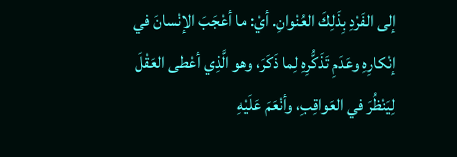إلى الفَرْدِ بِذَلِكَ العُنْوانِ. أيْ: ما أعْجَبَ الإنْسانَ في إنْكارِهِ وعَدَمِ تَذَكُّرِهِ لِما ذَكَرَ، وهو الَّذِي أعْطى العَقْلَ لِيَنْظُرَ في العَواقِبِ، وأنْعَمَ عَلَيْهِ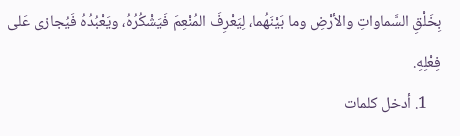بِخَلْقِ السَّماواتِ والأرْضِ وما بَيْنَهُما، لِيَعْرِفَ المُنْعِمَ فَيَشْكُرُهُ، ويَعْبُدُهُ فَيُجازى عَلى فِعْلِهِ.
    1. أدخل كلمات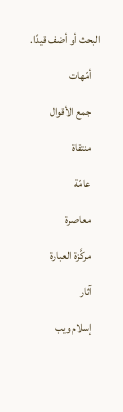البحث أو أضف قيدًا.

    أمّهات

    جمع الأقوال

    منتقاة

    عامّة

    معاصرة

    مركَّزة العبارة

    آثار

    إسلام ويب